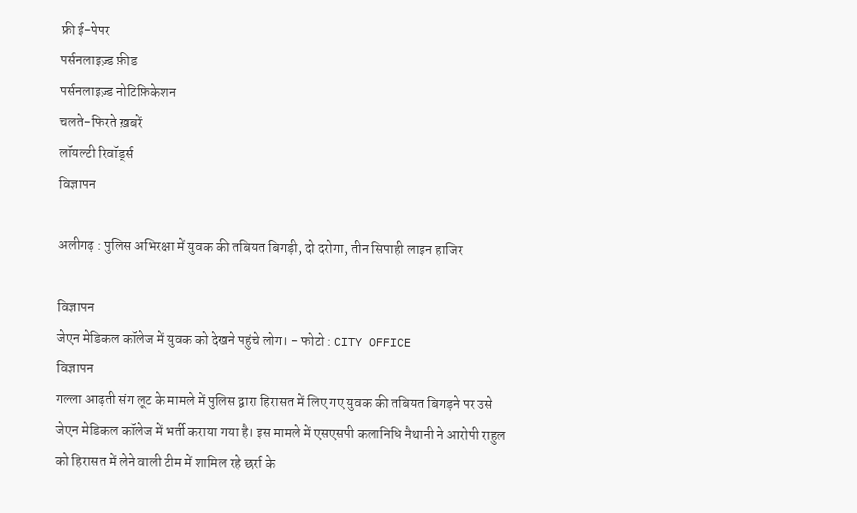फ्री ई-पेपर
पर्सनलाइज़्ड फ़ीड
पर्सनलाइज़्ड नोटिफ़िकेशन
चलते-फिरते ख़बरें
लॉयल्टी रिवॉर्ड्स
विज्ञापन

अलीगढ़ : पुलिस अभिरक्षा में युवक की तबियत बिगड़ी, दो दरोगा, तीन सिपाही लाइन हाजिर

विज्ञापन
जेएन मेडिकल कॉलेज में युवक को देखने पहुंचे लोग। - फोटो : CITY OFFICE
विज्ञापन
गल्ला आढ़ती संग लूट के मामले में पुलिस द्वारा हिरासत में लिए गए युवक की तबियत बिगड़ने पर उसे जेएन मेडिकल कॉलेज में भर्ती कराया गया है। इस मामले में एसएसपी कलानिधि नैथानी ने आरोपी राहुल को हिरासत में लेने वाली टीम में शामिल रहे छर्रा के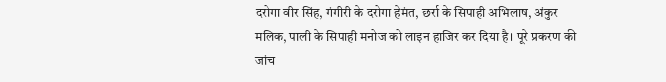दरोगा वीर सिंह, गंगीरी के दरोगा हेमंत, छर्रा के सिपाही अभिलाष, अंकुर मलिक, पाली के सिपाही मनोज को लाइन हाजिर कर दिया है। पूरे प्रकरण की जांच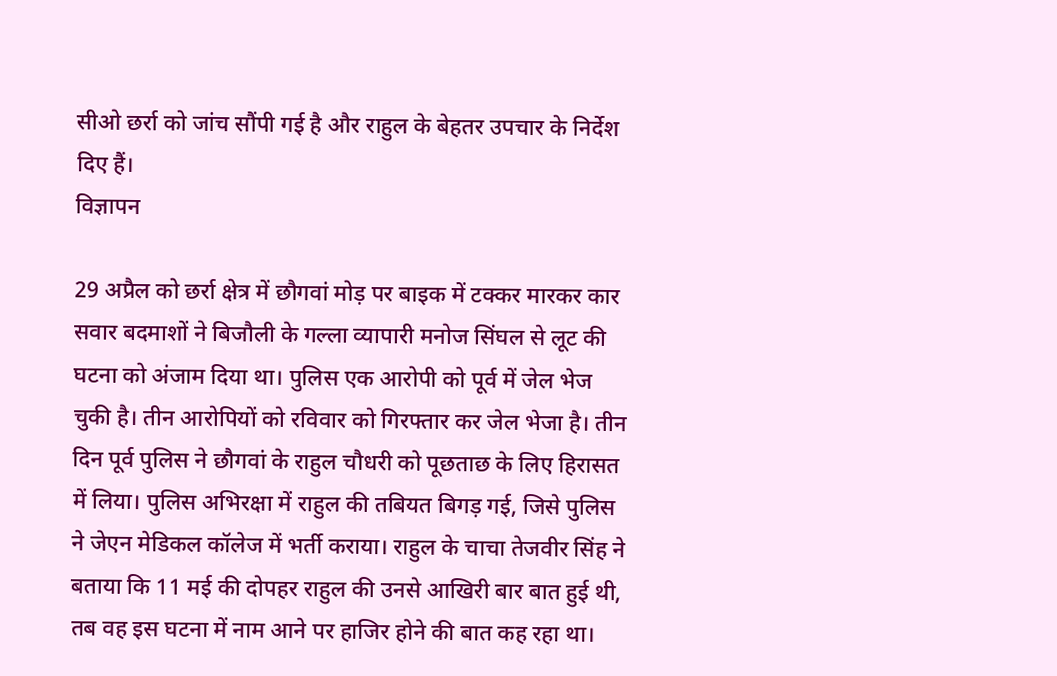सीओ छर्रा को जांच सौंपी गई है और राहुल के बेहतर उपचार के निर्देश दिए हैं।
विज्ञापन

29 अप्रैल को छर्रा क्षेत्र में छौगवां मोड़ पर बाइक में टक्कर मारकर कार सवार बदमाशों ने बिजौली के गल्ला व्यापारी मनोज सिंघल से लूट की घटना को अंजाम दिया था। पुलिस एक आरोपी को पूर्व में जेल भेज चुकी है। तीन आरोपियों को रविवार को गिरफ्तार कर जेल भेजा है। तीन दिन पूर्व पुलिस ने छौगवां के राहुल चौधरी को पूछताछ के लिए हिरासत में लिया। पुलिस अभिरक्षा में राहुल की तबियत बिगड़ गई, जिसे पुलिस ने जेएन मेडिकल कॉलेज में भर्ती कराया। राहुल के चाचा तेजवीर सिंह ने बताया कि 11 मई की दोपहर राहुल की उनसे आखिरी बार बात हुई थी, तब वह इस घटना में नाम आने पर हाजिर होने की बात कह रहा था।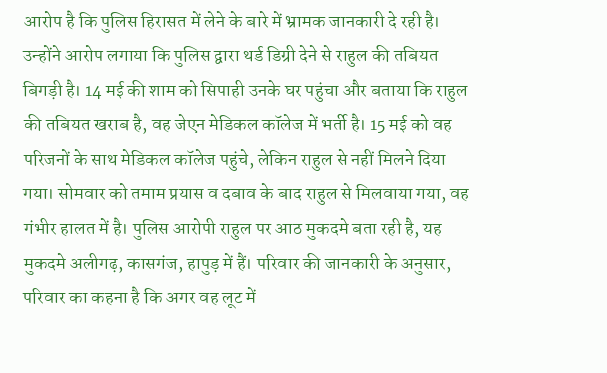आरोप है कि पुलिस हिरासत में लेने के बारे में भ्रामक जानकारी दे रही है।
उन्होंने आरोप लगाया कि पुलिस द्वारा थर्ड डिग्री देने से राहुल की तबियत बिगड़ी है। 14 मई की शाम को सिपाही उनके घर पहुंचा और बताया कि राहुल की तबियत खराब है, वह जेएन मेडिकल कॉलेज में भर्ती है। 15 मई को वह परिजनों के साथ मेडिकल कॉलेज पहुंचे, लेकिन राहुल से नहीं मिलने दिया गया। सोमवार को तमाम प्रयास व दबाव के बाद राहुल से मिलवाया गया, वह गंभीर हालत में है। पुलिस आरोपी राहुल पर आठ मुकदमे बता रही है, यह मुकदमे अलीगढ़, कासगंज, हापुड़ में हैं। परिवार की जानकारी के अनुसार, परिवार का कहना है कि अगर वह लूट में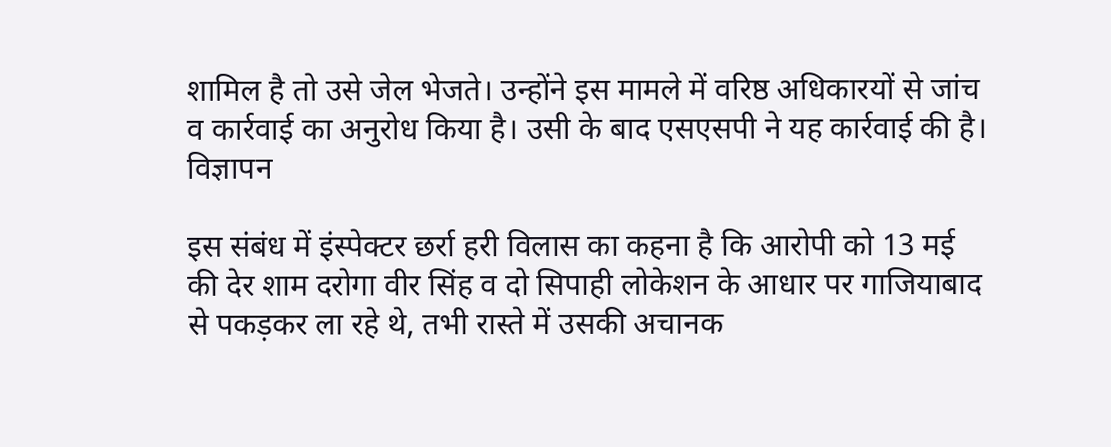शामिल है तो उसे जेल भेजते। उन्होंने इस मामले में वरिष्ठ अधिकारयों से जांच व कार्रवाई का अनुरोध किया है। उसी के बाद एसएसपी ने यह कार्रवाई की है।
विज्ञापन

इस संबंध में इंस्पेक्टर छर्रा हरी विलास का कहना है कि आरोपी को 13 मई की देर शाम दरोगा वीर सिंह व दो सिपाही लोकेशन के आधार पर गाजियाबाद से पकड़कर ला रहे थे, तभी रास्ते में उसकी अचानक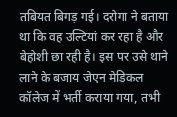तबियत बिगड़ गई। दरोगा ने बताया था कि वह उल्टियां कर रहा है और बेहोशी छा रही है। इस पर उसे थाने लाने के बजाय जेएन मेडिकल कॉलेज में भर्ती कराया गया, तभी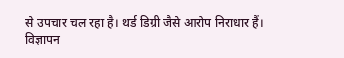से उपचार चल रहा है। थर्ड डिग्री जैसे आरोप निराधार हैं।
विज्ञापन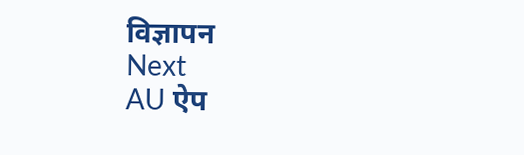विज्ञापन
Next
AU ऐप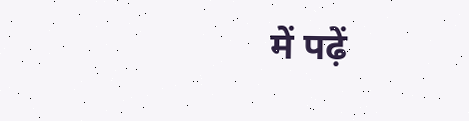में पढ़ें